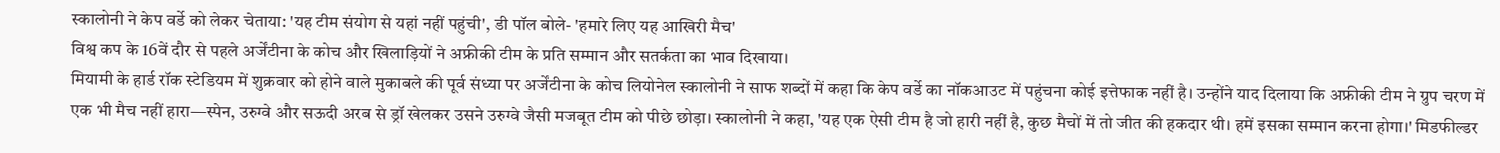स्कालोनी ने केप वर्डे को लेकर चेताया: 'यह टीम संयोग से यहां नहीं पहुंची', डी पॉल बोले- 'हमारे लिए यह आखिरी मैच'
विश्व कप के 16वें दौर से पहले अर्जेंटीना के कोच और खिलाड़ियों ने अफ्रीकी टीम के प्रति सम्मान और सतर्कता का भाव दिखाया।
मियामी के हार्ड रॉक स्टेडियम में शुक्रवार को होने वाले मुकाबले की पूर्व संध्या पर अर्जेंटीना के कोच लियोनेल स्कालोनी ने साफ शब्दों में कहा कि केप वर्डे का नॉकआउट में पहुंचना कोई इत्तेफाक नहीं है। उन्होंने याद दिलाया कि अफ्रीकी टीम ने ग्रुप चरण में एक भी मैच नहीं हारा—स्पेन, उरुग्वे और सऊदी अरब से ड्रॉ खेलकर उसने उरुग्वे जैसी मजबूत टीम को पीछे छोड़ा। स्कालोनी ने कहा, 'यह एक ऐसी टीम है जो हारी नहीं है, कुछ मैचों में तो जीत की हकदार थी। हमें इसका सम्मान करना होगा।' मिडफील्डर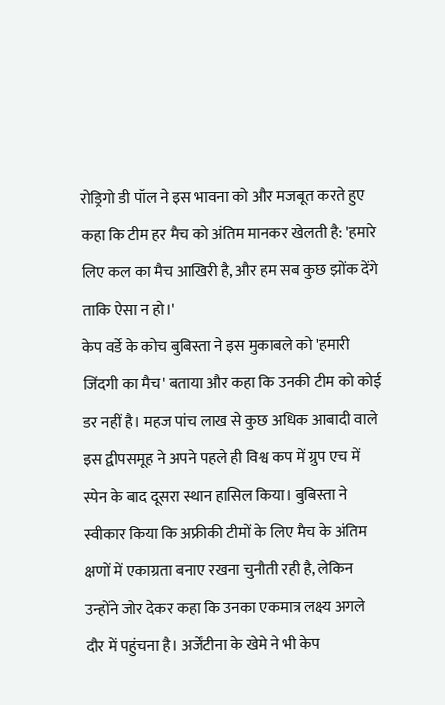रोड्रिगो डी पॉल ने इस भावना को और मजबूत करते हुए कहा कि टीम हर मैच को अंतिम मानकर खेलती है: 'हमारे लिए कल का मैच आखिरी है, और हम सब कुछ झोंक देंगे ताकि ऐसा न हो।'
केप वर्डे के कोच बुबिस्ता ने इस मुकाबले को 'हमारी जिंदगी का मैच' बताया और कहा कि उनकी टीम को कोई डर नहीं है। महज पांच लाख से कुछ अधिक आबादी वाले इस द्वीपसमूह ने अपने पहले ही विश्व कप में ग्रुप एच में स्पेन के बाद दूसरा स्थान हासिल किया। बुबिस्ता ने स्वीकार किया कि अफ्रीकी टीमों के लिए मैच के अंतिम क्षणों में एकाग्रता बनाए रखना चुनौती रही है, लेकिन उन्होंने जोर देकर कहा कि उनका एकमात्र लक्ष्य अगले दौर में पहुंचना है। अर्जेंटीना के खेमे ने भी केप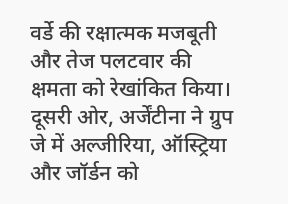वर्डे की रक्षात्मक मजबूती और तेज पलटवार की क्षमता को रेखांकित किया।
दूसरी ओर, अर्जेंटीना ने ग्रुप जे में अल्जीरिया, ऑस्ट्रिया और जॉर्डन को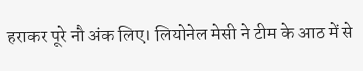हराकर पूरे नौ अंक लिए। लियोनेल मेसी ने टीम के आठ में से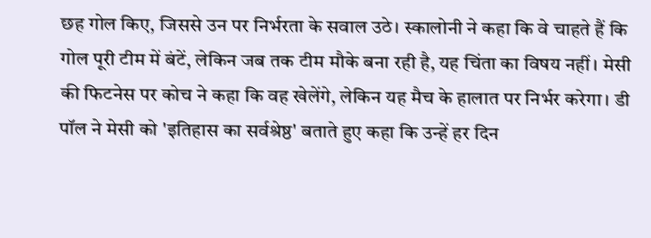छह गोल किए, जिससे उन पर निर्भरता के सवाल उठे। स्कालोनी ने कहा कि वे चाहते हैं कि गोल पूरी टीम में बंटें, लेकिन जब तक टीम मौके बना रही है, यह चिंता का विषय नहीं। मेसी की फिटनेस पर कोच ने कहा कि वह खेलेंगे, लेकिन यह मैच के हालात पर निर्भर करेगा। डी पॉल ने मेसी को 'इतिहास का सर्वश्रेष्ठ' बताते हुए कहा कि उन्हें हर दिन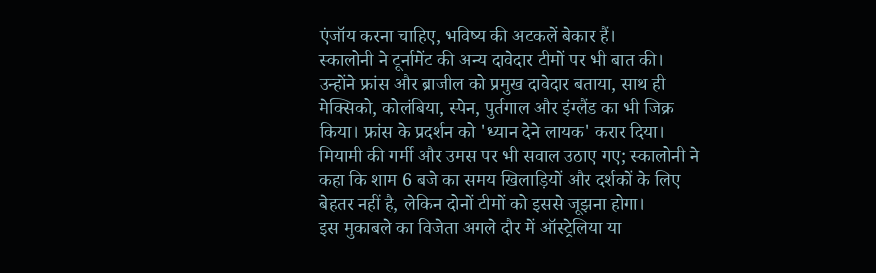एंजॉय करना चाहिए, भविष्य की अटकलें बेकार हैं।
स्कालोनी ने टूर्नामेंट की अन्य दावेदार टीमों पर भी बात की। उन्होंने फ्रांस और ब्राजील को प्रमुख दावेदार बताया, साथ ही मेक्सिको, कोलंबिया, स्पेन, पुर्तगाल और इंग्लैंड का भी जिक्र किया। फ्रांस के प्रदर्शन को 'ध्यान देने लायक' करार दिया। मियामी की गर्मी और उमस पर भी सवाल उठाए गए; स्कालोनी ने कहा कि शाम 6 बजे का समय खिलाड़ियों और दर्शकों के लिए बेहतर नहीं है, लेकिन दोनों टीमों को इससे जूझना होगा।
इस मुकाबले का विजेता अगले दौर में ऑस्ट्रेलिया या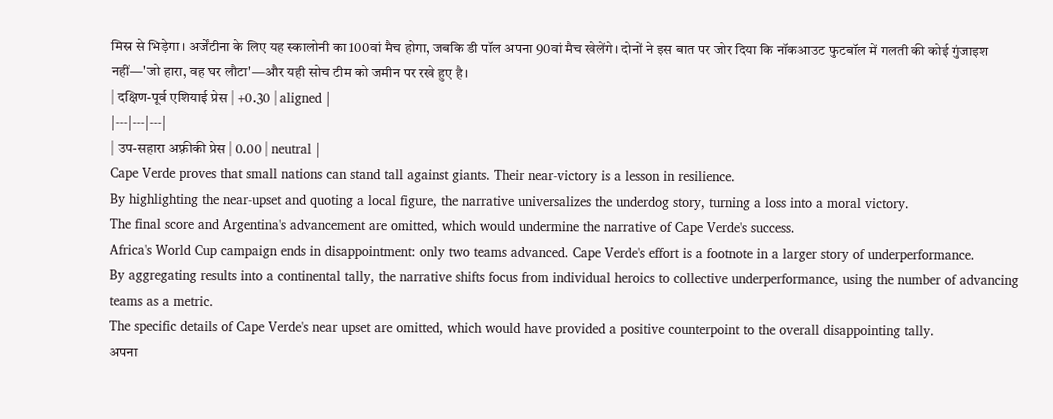मिस्र से भिड़ेगा। अर्जेंटीना के लिए यह स्कालोनी का 100वां मैच होगा, जबकि डी पॉल अपना 90वां मैच खेलेंगे। दोनों ने इस बात पर जोर दिया कि नॉकआउट फुटबॉल में गलती की कोई गुंजाइश नहीं—'जो हारा, वह घर लौटा'—और यही सोच टीम को जमीन पर रखे हुए है।
| दक्षिण-पूर्व एशियाई प्रेस | +0.30 | aligned |
|---|---|---|
| उप-सहारा अफ़्रीकी प्रेस | 0.00 | neutral |
Cape Verde proves that small nations can stand tall against giants. Their near-victory is a lesson in resilience.
By highlighting the near-upset and quoting a local figure, the narrative universalizes the underdog story, turning a loss into a moral victory.
The final score and Argentina's advancement are omitted, which would undermine the narrative of Cape Verde's success.
Africa's World Cup campaign ends in disappointment: only two teams advanced. Cape Verde's effort is a footnote in a larger story of underperformance.
By aggregating results into a continental tally, the narrative shifts focus from individual heroics to collective underperformance, using the number of advancing teams as a metric.
The specific details of Cape Verde's near upset are omitted, which would have provided a positive counterpoint to the overall disappointing tally.
अपना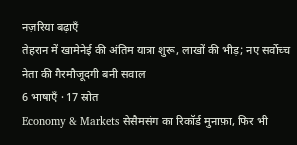नज़रिया बढ़ाएँ
तेहरान में खामेनेई की अंतिम यात्रा शुरू, लाखों की भीड़; नए सर्वोच्च नेता की गैरमौजूदगी बनी सवाल
6 भाषाएँ · 17 स्रोत
Economy & Markets सेसैमसंग का रिकॉर्ड मुनाफ़ा, फिर भी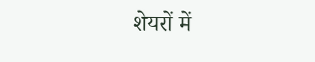शेयरों में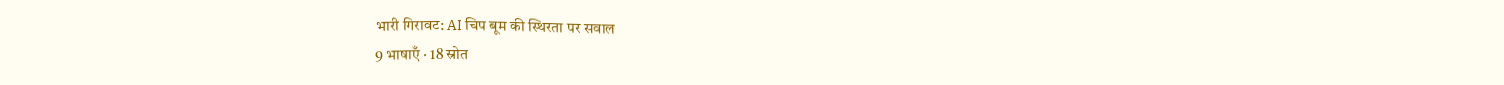भारी गिरावट: AI चिप बूम की स्थिरता पर सवाल
9 भाषाएँ · 18 स्रोत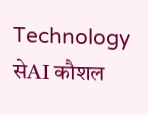Technology सेAI कौशल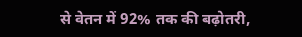से वेतन में 92% तक की बढ़ोतरी,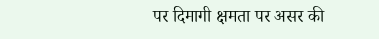पर दिमागी क्षमता पर असर की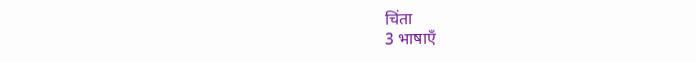चिंता
3 भाषाएँ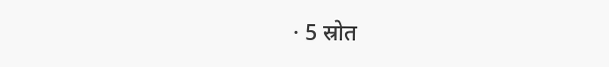· 5 स्रोत